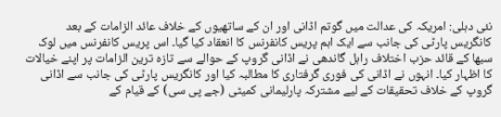نئی دہلی: امریکہ کی عدالت میں گوتم اڈانی اور ان کے ساتھیوں کے خلاف عائد الزامات کے بعد کانگریس پارٹی کی جانب سے ایک اہم پریس کانفرنس کا انعقاد کیا گیا۔ اس پریس کانفرنس میں لوک سبھا کے قائد حزب اختلاف راہل گاندھی نے اڈانی گروپ کے حوالے سے تازہ ترین الزامات پر اپنے خیالات کا اظہار کیا۔ انہوں نے اڈانی کی فوری گرفتاری کا مطالبہ کیا اور کانگریس پارٹی کی جانب سے اڈانی گروپ کے خلاف تحقیقات کے لیے مشترکہ پارلیمانی کمیٹی (جے پی سی) کے قیام کے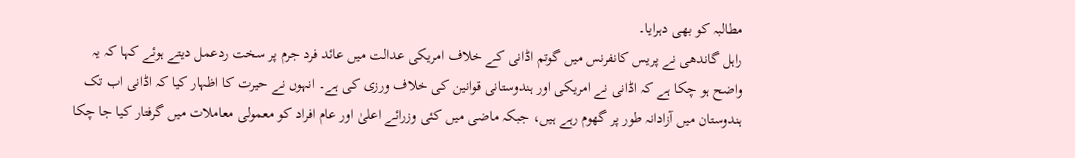مطالبہ کو بھی دہرایا۔
راہل گاندھی نے پریس کانفرنس میں گوتم اڈانی کے خلاف امریکی عدالت میں عائد فرد جرم پر سخت ردعمل دیتے ہوئے کہا کہ یہ واضح ہو چکا ہے کہ اڈانی نے امریکی اور ہندوستانی قوانین کی خلاف ورزی کی ہے۔ انہوں نے حیرت کا اظہار کیا کہ اڈانی اب تک ہندوستان میں آزادانہ طور پر گھوم رہے ہیں، جبکہ ماضی میں کئی وزرائے اعلیٰ اور عام افراد کو معمولی معاملات میں گرفتار کیا جا چکا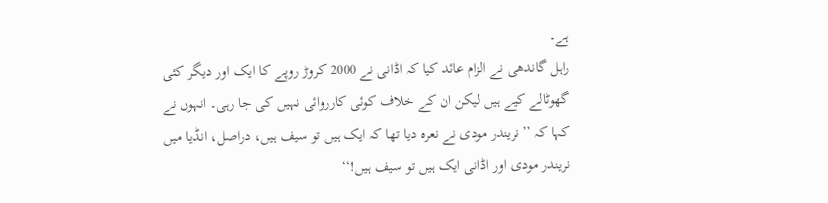ہے۔
راہل گاندھی نے الزام عائد کیا کہ اڈانی نے 2000 کروڑ روپے کا ایک اور دیگر کئی گھوٹالے کیے ہیں لیکن ان کے خلاف کوئی کارروائی نہیں کی جا رہی۔ انہوں نے کہا کہ ’’نریندر مودی نے نعرہ دیا تھا کہ ایک ہیں تو سیف ہیں، دراصل، انڈیا میں نریندر مودی اور اڈانی ایک ہیں تو سیف ہیں!‘‘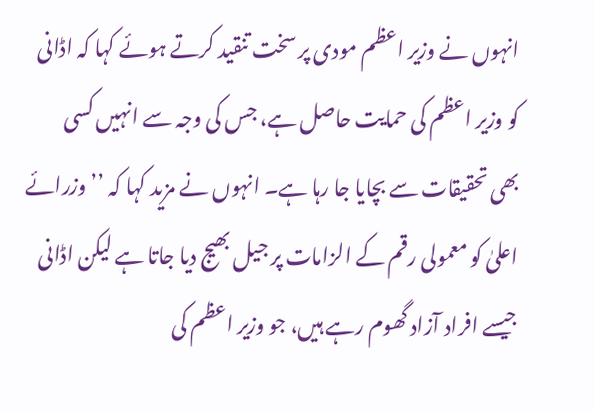انہوں نے وزیر اعظم مودی پر سخت تنقید کرتے ہوئے کہا کہ اڈانی کو وزیر اعظم کی حمایت حاصل ہے، جس کی وجہ سے انہیں کسی بھی تحقیقات سے بچایا جا رہا ہے۔ انہوں نے مزید کہا کہ ’’وزرائے اعلیٰ کو معمولی رقم کے الزامات پر جیل بھیج دیا جاتا ہے لیکن اڈانی جیسے افراد آزاد گھوم رہے ہیں، جو وزیر اعظم کی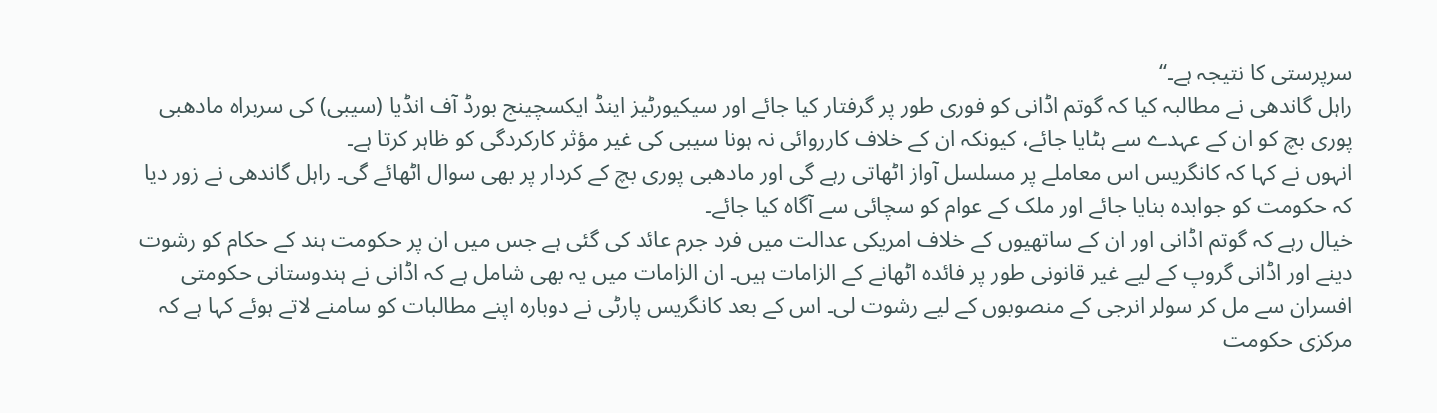سرپرستی کا نتیجہ ہے۔‘‘
راہل گاندھی نے مطالبہ کیا کہ گوتم اڈانی کو فوری طور پر گرفتار کیا جائے اور سیکیورٹیز اینڈ ایکسچینج بورڈ آف انڈیا (سیبی) کی سربراہ مادھبی پوری بچ کو ان کے عہدے سے ہٹایا جائے، کیونکہ ان کے خلاف کارروائی نہ ہونا سیبی کی غیر مؤثر کارکردگی کو ظاہر کرتا ہے۔
انہوں نے کہا کہ کانگریس اس معاملے پر مسلسل آواز اٹھاتی رہے گی اور مادھبی پوری بچ کے کردار پر بھی سوال اٹھائے گی۔ راہل گاندھی نے زور دیا کہ حکومت کو جوابدہ بنایا جائے اور ملک کے عوام کو سچائی سے آگاہ کیا جائے۔
خیال رہے کہ گوتم اڈانی اور ان کے ساتھیوں کے خلاف امریکی عدالت میں فرد جرم عائد کی گئی ہے جس میں ان پر حکومت ہند کے حکام کو رشوت دینے اور اڈانی گروپ کے لیے غیر قانونی طور پر فائدہ اٹھانے کے الزامات ہیں۔ ان الزامات میں یہ بھی شامل ہے کہ اڈانی نے ہندوستانی حکومتی افسران سے مل کر سولر انرجی کے منصوبوں کے لیے رشوت لی۔ اس کے بعد کانگریس پارٹی نے دوبارہ اپنے مطالبات کو سامنے لاتے ہوئے کہا ہے کہ مرکزی حکومت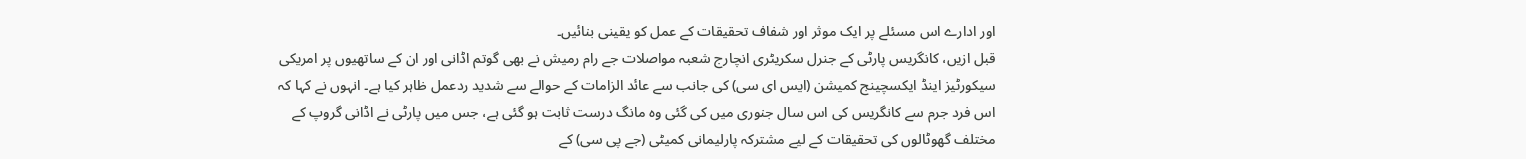اور ادارے اس مسئلے پر ایک موثر اور شفاف تحقیقات کے عمل کو یقینی بنائیں۔
قبل ازیں، کانگریس پارٹی کے جنرل سکریٹری انچارج شعبہ مواصلات جے رام رمیش نے بھی گوتم اڈانی اور ان کے ساتھیوں پر امریکی سیکورٹیز اینڈ ایکسچینج کمیشن (ایس ای سی) کی جانب سے عائد الزامات کے حوالے سے شدید ردعمل ظاہر کیا ہے۔ انہوں نے کہا کہ اس فرد جرم سے کانگریس کی اس سال جنوری میں کی گئی وہ مانگ درست ثابت ہو گئی ہے، جس میں پارٹی نے اڈانی گروپ کے مختلف گھوٹالوں کی تحقیقات کے لیے مشترکہ پارلیمانی کمیٹی (جے پی سی) کے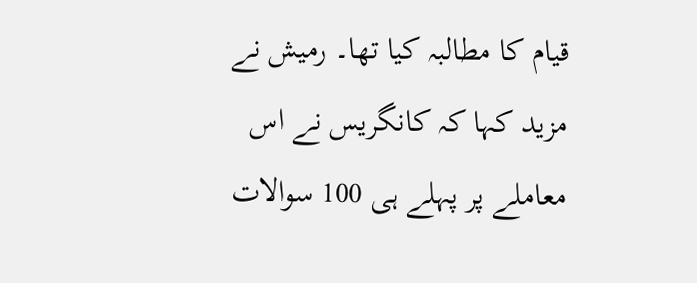قیام کا مطالبہ کیا تھا۔ رمیش نے مزید کہا کہ کانگریس نے اس معاملے پر پہلے ہی 100 سوالات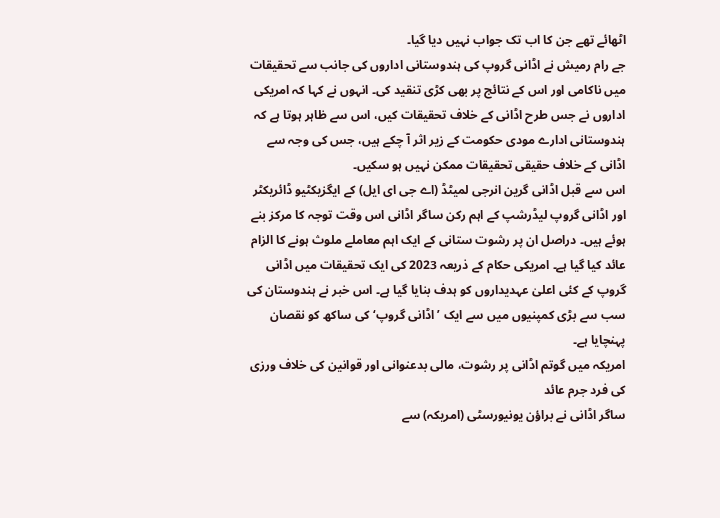اٹھائے تھے جن کا اب تک جواب نہیں دیا گیا۔
جے رام رمیش نے اڈانی گروپ کی ہندوستانی اداروں کی جانب سے تحقیقات میں ناکامی اور اس کے نتائج پر بھی کڑی تنقید کی۔ انہوں نے کہا کہ امریکی اداروں نے جس طرح اڈانی کے خلاف تحقیقات کیں، اس سے ظاہر ہوتا ہے کہ ہندوستانی ادارے مودی حکومت کے زیر اثر آ چکے ہیں، جس کی وجہ سے اڈانی کے خلاف حقیقی تحقیقات ممکن نہیں ہو سکیں۔
اس سے قبل اڈانی گرین انرجی لمیٹڈ (اے جی ای ایل) کے ایگزیکٹیو ڈائریکٹر اور اڈانی گروپ لیڈرشپ کے اہم رکن ساگر اڈانی اس وقت توجہ کا مرکز بنے ہوئے ہیں۔ دراصل ان پر رشوت ستانی کے ایک اہم معاملے ملوث ہونے کا الزام عائد کیا گیا ہے۔ امریکی حکام کے ذریعہ 2023 کی ایک تحقیقات میں اڈانی گروپ کے کئی اعلیٰ عہدیداروں کو ہدف بنایا گیا ہے۔ اس خبر نے ہندوستان کی سب سے بڑی کمپنیوں میں سے ایک ’اڈانی گروپ‘ کی ساکھ کو نقصان پہنچایا ہے۔
امریکہ میں گوتم اڈانی پر رشوت، مالی بدعنوانی اور قوانین کی خلاف ورزی کی فرد جرم عائد
ساگر اڈانی نے براؤن یونیورسٹی (امریکہ) سے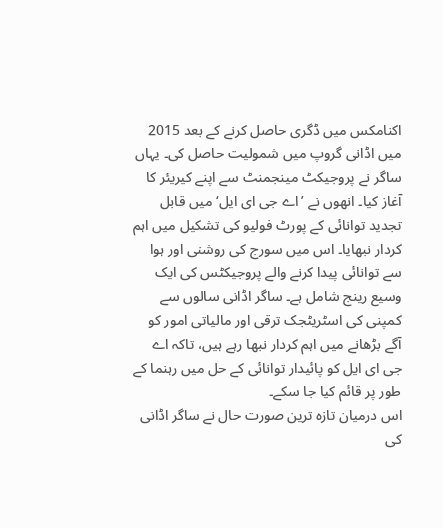اکنامکس میں ڈگری حاصل کرنے کے بعد 2015 میں اڈانی گروپ میں شمولیت حاصل کی۔ یہاں ساگر نے پروجیکٹ مینجمنٹ سے اپنے کیریئر کا آغاز کیا۔ انھوں نے ’اے جی ای ایل‘ میں قابل تجدید توانائی کے پورٹ فولیو کی تشکیل میں اہم کردار نبھایا۔ اس میں سورج کی روشنی اور ہوا سے توانائی پیدا کرنے والے پروجیکٹس کی ایک وسیع رینج شامل ہے۔ ساگر اڈانی سالوں سے کمپنی کی اسٹریٹجک ترقی اور مالیاتی امور کو آگے بڑھانے میں اہم کردار نبھا رہے ہیں، تاکہ اے جی ای ایل کو پائیدار توانائی کے حل میں رہنما کے طور پر قائم کیا جا سکے۔
اس درمیان تازہ ترین صورت حال نے ساگر اڈانی کی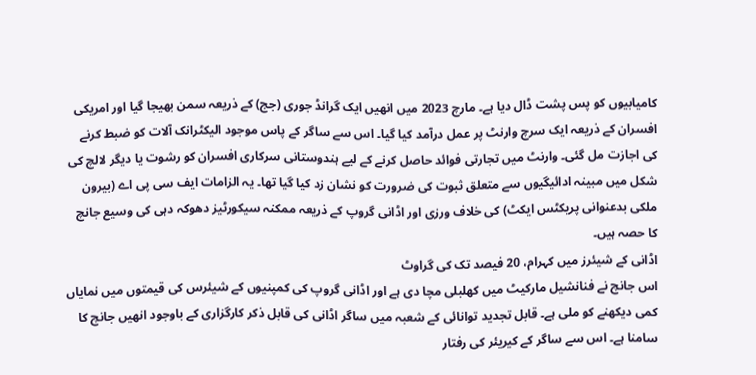کامیابیوں کو پس پشت ڈال دیا ہے۔ مارچ 2023 میں انھیں ایک گرانڈ جوری (جج) کے ذریعہ سمن بھیجا گیا اور امریکی افسران کے ذریعہ ایک سرچ وارنٹ پر عمل درآمد کیا گیا۔ اس سے ساگر کے پاس موجود الیکٹرانک آلات کو ضبط کرنے کی اجازت مل گئی۔ وارنٹ میں تجارتی فوائد حاصل کرنے کے لیے ہندوستانی سرکاری افسران کو رشوت یا دیگر لالچ کی شکل میں مبینہ ادائیگیوں سے متعلق ثبوت کی ضرورت کو نشان زد کیا گیا تھا۔ یہ الزامات ایف سی پی اے (بیرون ملکی بدعنوانی پریکٹس ایکٹ) کی خلاف ورزی اور اڈانی گروپ کے ذریعہ ممکنہ سیکورٹیز دھوکہ دہی کی وسیع جانچ کا حصہ ہیں۔
اڈانی کے شیئرز میں کہرام، 20 فیصد تک کی گراوٹ
اس جانچ نے فنانشیل مارکیٹ میں کھلبلی مچا دی ہے اور اڈانی گروپ کی کمپنیوں کے شیئرس کی قیمتوں میں نمایاں کمی دیکھنے کو ملی ہے۔ قابل تجدید توانائی کے شعبہ میں ساگر اڈانی کی قابل ذکر کارگزاری کے باوجود انھیں جانچ کا سامنا ہے۔ اس سے ساگر کے کیریئر کی رفتار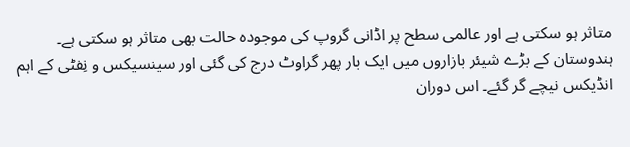متاثر ہو سکتی ہے اور عالمی سطح پر اڈانی گروپ کی موجودہ حالت بھی متاثر ہو سکتی ہے۔
ہندوستان کے بڑے شیئر بازاروں میں ایک بار پھر گراوٹ درج کی گئی اور سینسیکس و نِفٹی کے اہم انڈیکس نیچے گر گئے۔ اس دوران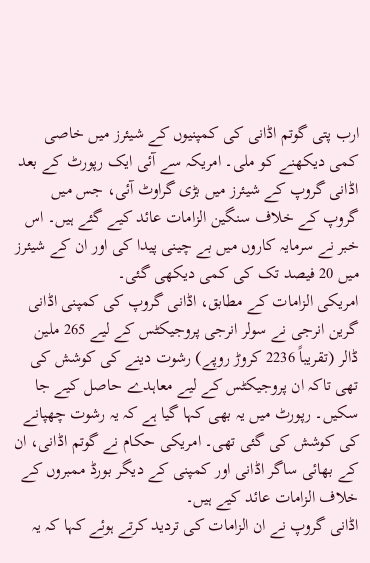ارب پتی گوتم اڈانی کی کمپنیوں کے شیئرز میں خاصی کمی دیکھنے کو ملی۔ امریکہ سے آئی ایک رپورٹ کے بعد اڈانی گروپ کے شیئرز میں بڑی گراوٹ آئی، جس میں گروپ کے خلاف سنگین الزامات عائد کیے گئے ہیں۔ اس خبر نے سرمایہ کاروں میں بے چینی پیدا کی اور ان کے شیئرز میں 20 فیصد تک کی کمی دیکھی گئی۔
امریکی الزامات کے مطابق، اڈانی گروپ کی کمپنی اڈانی گرین انرجی نے سولر انرجی پروجیکٹس کے لیے 265 ملین ڈالر (تقریباً 2236 کروڑ روپے) رشوت دینے کی کوشش کی تھی تاکہ ان پروجیکٹس کے لیے معاہدے حاصل کیے جا سکیں۔ رپورٹ میں یہ بھی کہا گیا ہے کہ یہ رشوت چھپانے کی کوشش کی گئی تھی۔ امریکی حکام نے گوتم اڈانی، ان کے بھائی ساگر اڈانی اور کمپنی کے دیگر بورڈ ممبروں کے خلاف الزامات عائد کیے ہیں۔
اڈانی گروپ نے ان الزامات کی تردید کرتے ہوئے کہا کہ یہ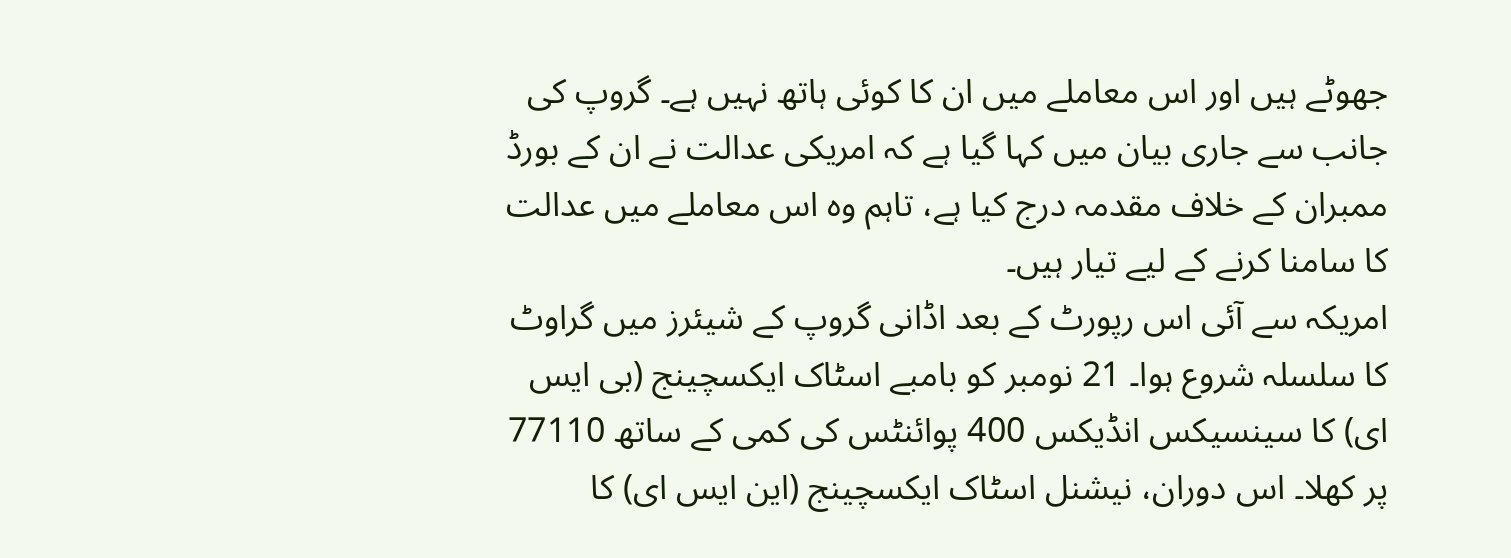جھوٹے ہیں اور اس معاملے میں ان کا کوئی ہاتھ نہیں ہے۔ گروپ کی جانب سے جاری بیان میں کہا گیا ہے کہ امریکی عدالت نے ان کے بورڈ ممبران کے خلاف مقدمہ درج کیا ہے، تاہم وہ اس معاملے میں عدالت کا سامنا کرنے کے لیے تیار ہیں۔
امریکہ سے آئی اس رپورٹ کے بعد اڈانی گروپ کے شیئرز میں گراوٹ کا سلسلہ شروع ہوا۔ 21 نومبر کو بامبے اسٹاک ایکسچینج (بی ایس ای) کا سینسیکس انڈیکس 400 پوائنٹس کی کمی کے ساتھ 77110 پر کھلا۔ اس دوران، نیشنل اسٹاک ایکسچینج (این ایس ای) کا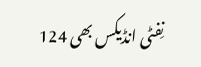نِفٹی انڈیکس بھی 124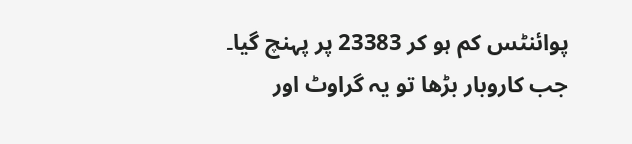پوائنٹس کم ہو کر 23383 پر پہنچ گیا۔ جب کاروبار بڑھا تو یہ گراوٹ اور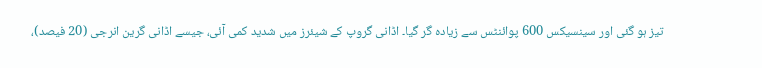تیز ہو گئی اور سینسیکس 600 پوائنٹس سے زیادہ گر گیا۔ اڈانی گروپ کے شیئرز میں شدید کمی آئی، جیسے اڈانی گرین انرجی (20 فیصد)،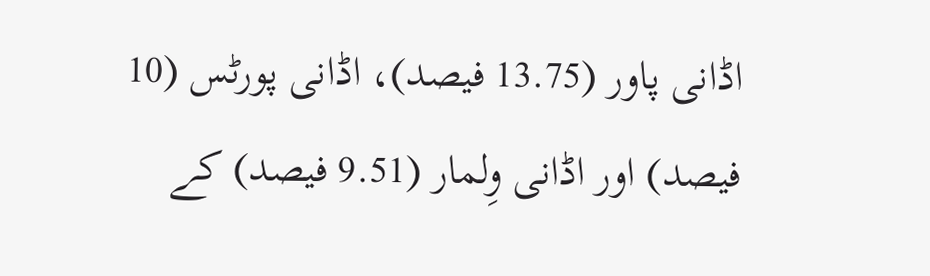اڈانی پاور (13.75 فیصد)، اڈانی پورٹس (10 فیصد) اور اڈانی وِلمار (9.51 فیصد) کے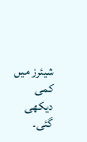شیئرز میں کمی دیکھی گئی۔